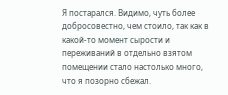Я постарался. Видимо, чуть более добросовестно, чем стоило, так как в какой-то момент сырости и переживаний в отдельно взятом помещении стало настолько много, что я позорно сбежал.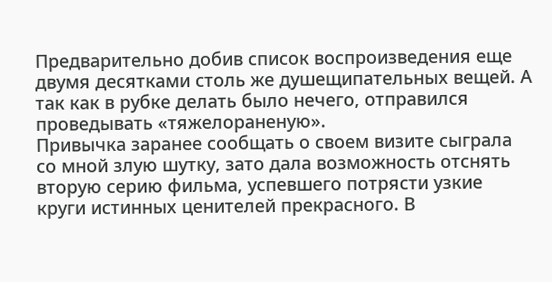Предварительно добив список воспроизведения еще двумя десятками столь же душещипательных вещей. А так как в рубке делать было нечего, отправился проведывать «тяжелораненую».
Привычка заранее сообщать о своем визите сыграла со мной злую шутку, зато дала возможность отснять вторую серию фильма, успевшего потрясти узкие круги истинных ценителей прекрасного. В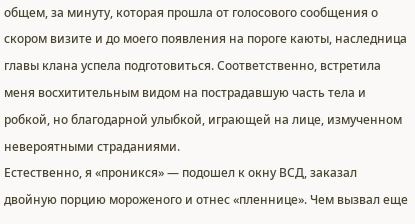общем, за минуту, которая прошла от голосового сообщения о скором визите и до моего появления на пороге каюты, наследница главы клана успела подготовиться. Соответственно, встретила меня восхитительным видом на пострадавшую часть тела и робкой, но благодарной улыбкой, играющей на лице, измученном невероятными страданиями.
Естественно, я «проникся» — подошел к окну ВСД, заказал двойную порцию мороженого и отнес «пленнице». Чем вызвал еще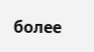более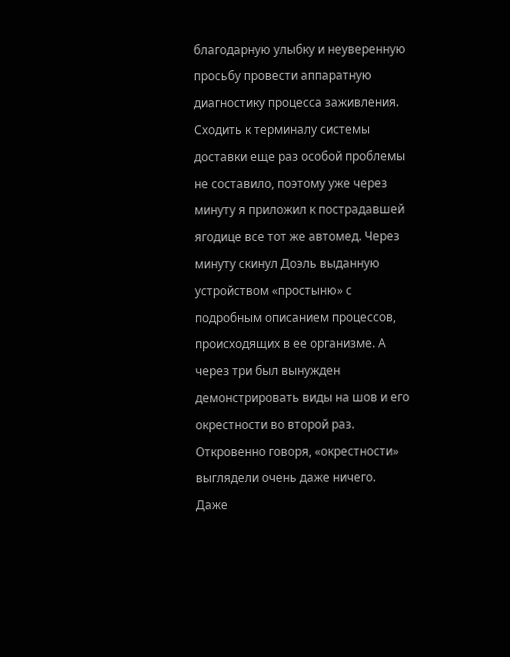благодарную улыбку и неуверенную просьбу провести аппаратную диагностику процесса заживления. Сходить к терминалу системы доставки еще раз особой проблемы не составило, поэтому уже через минуту я приложил к пострадавшей ягодице все тот же автомед. Через минуту скинул Доэль выданную устройством «простыню» с подробным описанием процессов, происходящих в ее организме. А через три был вынужден демонстрировать виды на шов и его окрестности во второй раз.
Откровенно говоря, «окрестности» выглядели очень даже ничего. Даже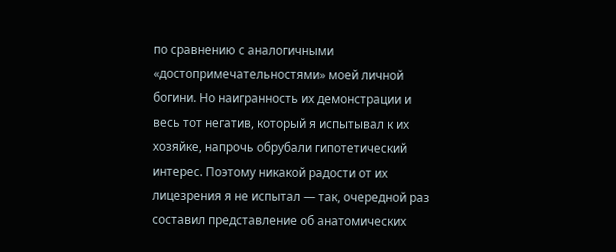по сравнению с аналогичными «достопримечательностями» моей личной богини. Но наигранность их демонстрации и весь тот негатив, который я испытывал к их хозяйке, напрочь обрубали гипотетический интерес. Поэтому никакой радости от их лицезрения я не испытал — так, очередной раз составил представление об анатомических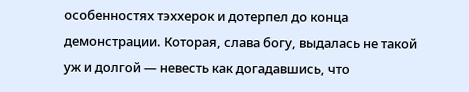особенностях тэххерок и дотерпел до конца демонстрации. Которая, слава богу, выдалась не такой уж и долгой — невесть как догадавшись, что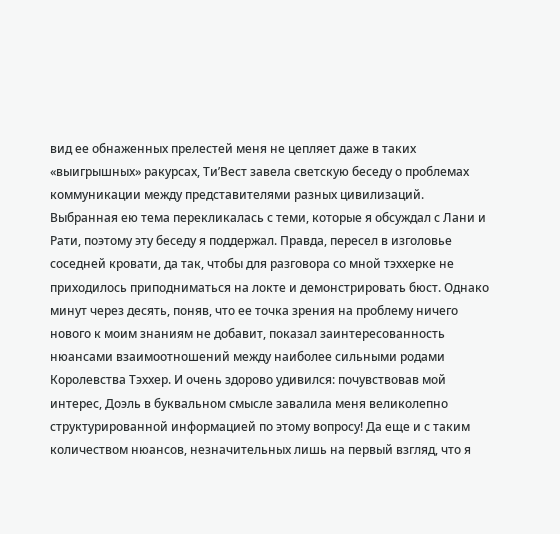вид ее обнаженных прелестей меня не цепляет даже в таких «выигрышных» ракурсах, Ти’Вест завела светскую беседу о проблемах коммуникации между представителями разных цивилизаций.
Выбранная ею тема перекликалась с теми, которые я обсуждал с Лани и Рати, поэтому эту беседу я поддержал. Правда, пересел в изголовье соседней кровати, да так, чтобы для разговора со мной тэххерке не приходилось приподниматься на локте и демонстрировать бюст. Однако минут через десять, поняв, что ее точка зрения на проблему ничего нового к моим знаниям не добавит, показал заинтересованность нюансами взаимоотношений между наиболее сильными родами Королевства Тэххер. И очень здорово удивился: почувствовав мой интерес, Доэль в буквальном смысле завалила меня великолепно структурированной информацией по этому вопросу! Да еще и с таким количеством нюансов, незначительных лишь на первый взгляд, что я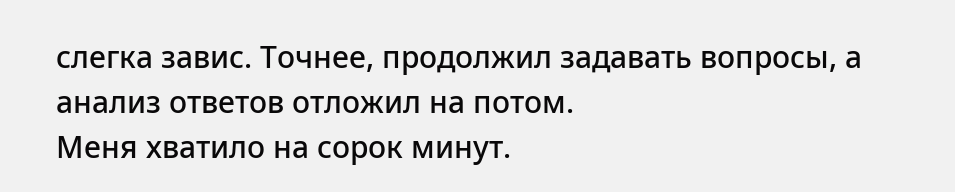слегка завис. Точнее, продолжил задавать вопросы, а анализ ответов отложил на потом.
Меня хватило на сорок минут.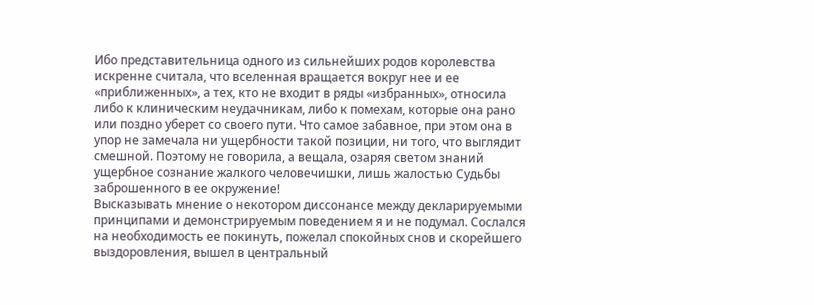Ибо представительница одного из сильнейших родов королевства искренне считала, что вселенная вращается вокруг нее и ее «приближенных», а тех, кто не входит в ряды «избранных», относила либо к клиническим неудачникам, либо к помехам, которые она рано или поздно уберет со своего пути. Что самое забавное, при этом она в упор не замечала ни ущербности такой позиции, ни того, что выглядит смешной. Поэтому не говорила, а вещала, озаряя светом знаний ущербное сознание жалкого человечишки, лишь жалостью Судьбы заброшенного в ее окружение!
Высказывать мнение о некотором диссонансе между декларируемыми принципами и демонстрируемым поведением я и не подумал. Сослался на необходимость ее покинуть, пожелал спокойных снов и скорейшего выздоровления, вышел в центральный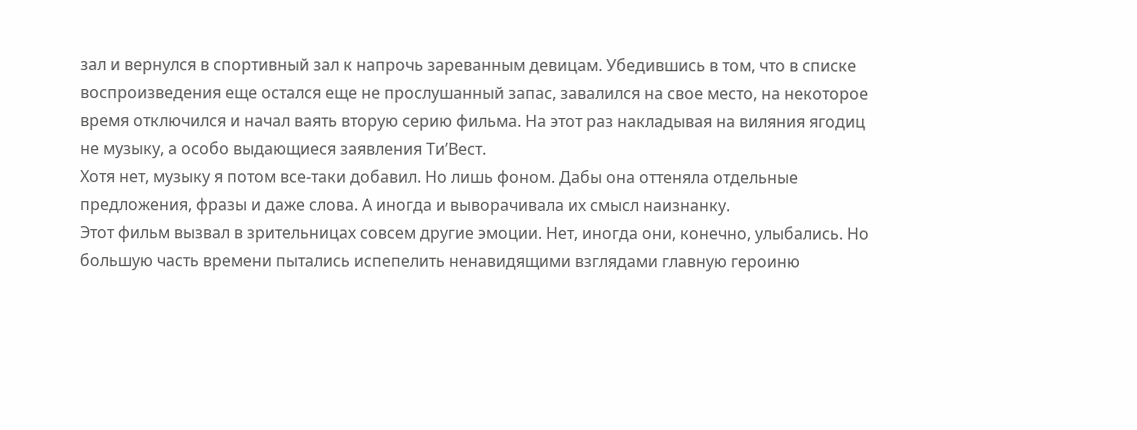зал и вернулся в спортивный зал к напрочь зареванным девицам. Убедившись в том, что в списке воспроизведения еще остался еще не прослушанный запас, завалился на свое место, на некоторое время отключился и начал ваять вторую серию фильма. На этот раз накладывая на виляния ягодиц не музыку, а особо выдающиеся заявления Ти’Вест.
Хотя нет, музыку я потом все-таки добавил. Но лишь фоном. Дабы она оттеняла отдельные предложения, фразы и даже слова. А иногда и выворачивала их смысл наизнанку.
Этот фильм вызвал в зрительницах совсем другие эмоции. Нет, иногда они, конечно, улыбались. Но большую часть времени пытались испепелить ненавидящими взглядами главную героиню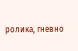ролика, гневно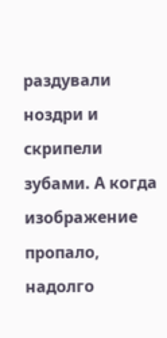раздували ноздри и скрипели зубами. А когда изображение пропало, надолго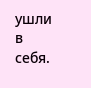ушли в себя.